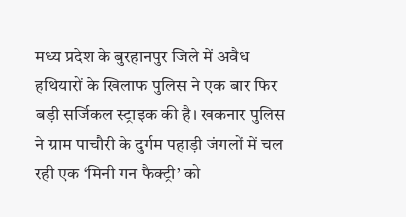मध्य प्रदेश के बुरहानपुर जिले में अवैध हथियारों के खिलाफ पुलिस ने एक बार फिर बड़ी सर्जिकल स्ट्राइक की है। खकनार पुलिस ने ग्राम पाचौरी के दुर्गम पहाड़ी जंगलों में चल रही एक ‘मिनी गन फैक्ट्री’ को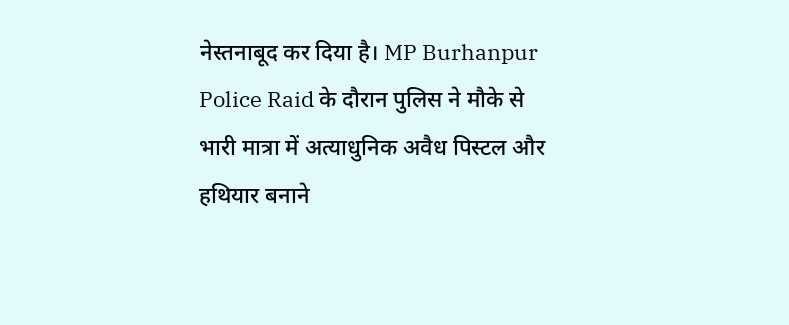नेस्तनाबूद कर दिया है। MP Burhanpur Police Raid के दौरान पुलिस ने मौके से भारी मात्रा में अत्याधुनिक अवैध पिस्टल और हथियार बनाने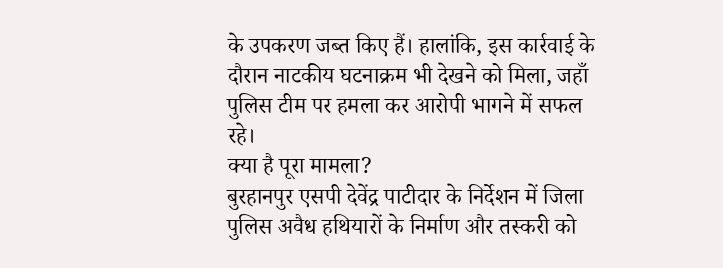के उपकरण जब्त किए हैं। हालांकि, इस कार्रवाई के दौरान नाटकीय घटनाक्रम भी देखने को मिला, जहाँ पुलिस टीम पर हमला कर आरोपी भागने में सफल रहे।
क्या है पूरा मामला?
बुरहानपुर एसपी देवेंद्र पाटीदार के निर्देशन में जिला पुलिस अवैध हथियारों के निर्माण और तस्करी को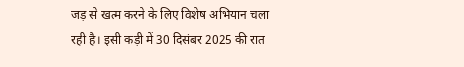जड़ से खत्म करने के लिए विशेष अभियान चला रही है। इसी कड़ी में 30 दिसंबर 2025 की रात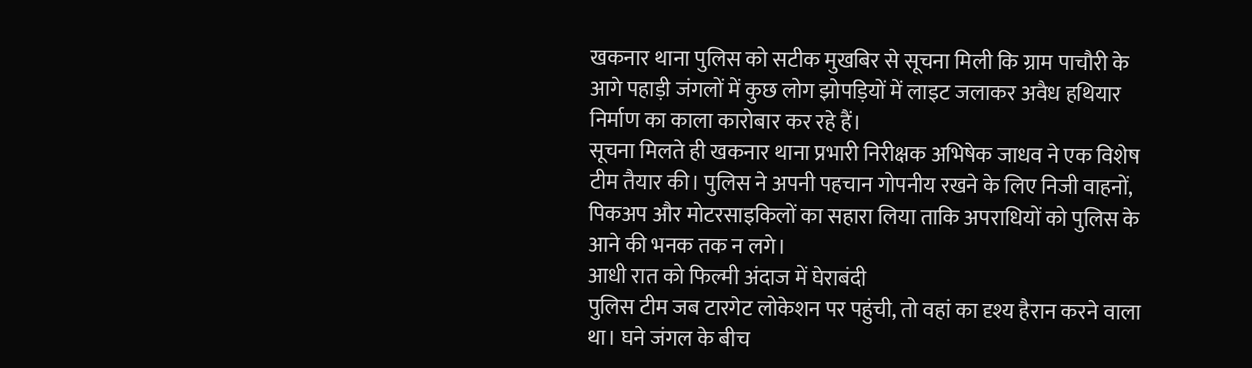खकनार थाना पुलिस को सटीक मुखबिर से सूचना मिली कि ग्राम पाचौरी के आगे पहाड़ी जंगलों में कुछ लोग झोपड़ियों में लाइट जलाकर अवैध हथियार निर्माण का काला कारोबार कर रहे हैं।
सूचना मिलते ही खकनार थाना प्रभारी निरीक्षक अभिषेक जाधव ने एक विशेष टीम तैयार की। पुलिस ने अपनी पहचान गोपनीय रखने के लिए निजी वाहनों, पिकअप और मोटरसाइकिलों का सहारा लिया ताकि अपराधियों को पुलिस के आने की भनक तक न लगे।
आधी रात को फिल्मी अंदाज में घेराबंदी
पुलिस टीम जब टारगेट लोकेशन पर पहुंची, तो वहां का दृश्य हैरान करने वाला था। घने जंगल के बीच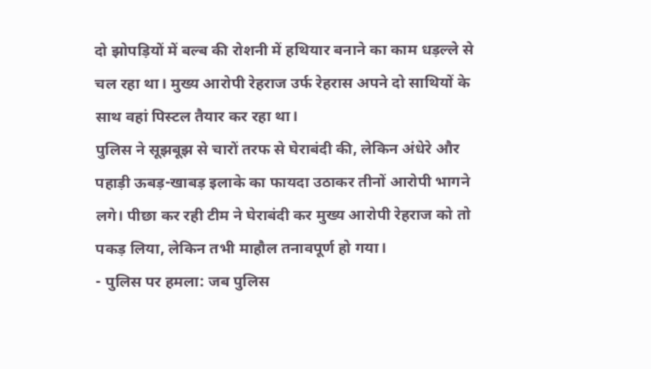दो झोपड़ियों में बल्ब की रोशनी में हथियार बनाने का काम धड़ल्ले से चल रहा था। मुख्य आरोपी रेहराज उर्फ रेहरास अपने दो साथियों के साथ वहां पिस्टल तैयार कर रहा था।
पुलिस ने सूझबूझ से चारों तरफ से घेराबंदी की, लेकिन अंधेरे और पहाड़ी ऊबड़-खाबड़ इलाके का फायदा उठाकर तीनों आरोपी भागने लगे। पीछा कर रही टीम ने घेराबंदी कर मुख्य आरोपी रेहराज को तो पकड़ लिया, लेकिन तभी माहौल तनावपूर्ण हो गया।
- पुलिस पर हमला: जब पुलिस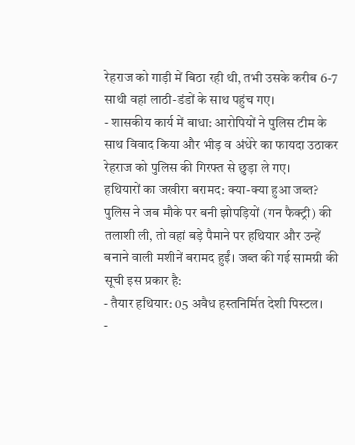रेहराज को गाड़ी में बिठा रही थी, तभी उसके करीब 6-7 साथी वहां लाठी-डंडों के साथ पहुंच गए।
- शासकीय कार्य में बाधा: आरोपियों ने पुलिस टीम के साथ विवाद किया और भीड़ व अंधेरे का फायदा उठाकर रेहराज को पुलिस की गिरफ्त से छुड़ा ले गए।
हथियारों का जखीरा बरामद: क्या-क्या हुआ जब्त?
पुलिस ने जब मौके पर बनी झोपड़ियों (गन फैक्ट्री) की तलाशी ली, तो वहां बड़े पैमाने पर हथियार और उन्हें बनाने वाली मशीनें बरामद हुईं। जब्त की गई सामग्री की सूची इस प्रकार है:
- तैयार हथियार: 05 अवैध हस्तनिर्मित देशी पिस्टल।
-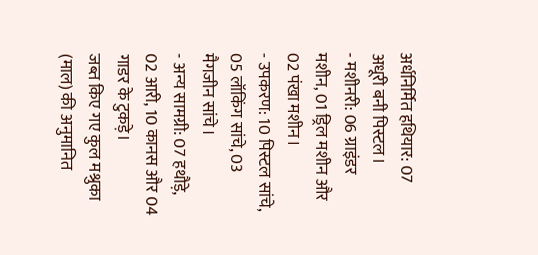अर्धनिर्मित हथियार: 07 अधूरी बनी पिस्टल।
- मशीनरी: 06 ग्राइंडर मशीन, 01 ड्रिल मशीन और 02 पंखा मशीन।
- उपकरण: 10 पिस्टल सांचे, 05 लॉकिंग सांचे, 03 मैगजीन सांचे।
- अन्य सामग्री: 07 हथौड़े, 02 आरी, 10 कानस और 04 गाडर के टुकड़े।
जब्त किए गए कुल मश्रुका (माल) की अनुमानित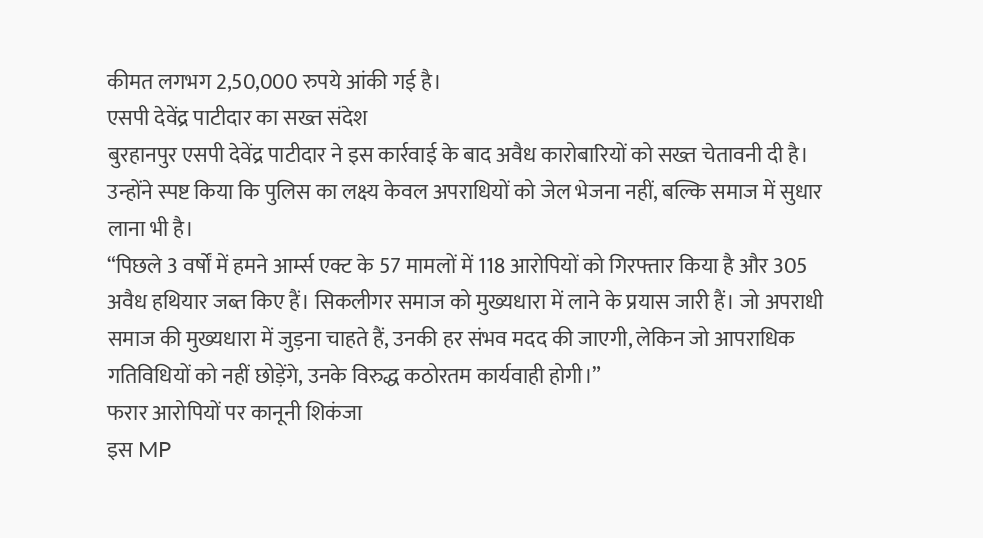कीमत लगभग 2,50,000 रुपये आंकी गई है।
एसपी देवेंद्र पाटीदार का सख्त संदेश
बुरहानपुर एसपी देवेंद्र पाटीदार ने इस कार्रवाई के बाद अवैध कारोबारियों को सख्त चेतावनी दी है। उन्होंने स्पष्ट किया कि पुलिस का लक्ष्य केवल अपराधियों को जेल भेजना नहीं, बल्कि समाज में सुधार लाना भी है।
“पिछले 3 वर्षों में हमने आर्म्स एक्ट के 57 मामलों में 118 आरोपियों को गिरफ्तार किया है और 305 अवैध हथियार जब्त किए हैं। सिकलीगर समाज को मुख्यधारा में लाने के प्रयास जारी हैं। जो अपराधी समाज की मुख्यधारा में जुड़ना चाहते हैं, उनकी हर संभव मदद की जाएगी, लेकिन जो आपराधिक गतिविधियों को नहीं छोड़ेंगे, उनके विरुद्ध कठोरतम कार्यवाही होगी।”
फरार आरोपियों पर कानूनी शिकंजा
इस MP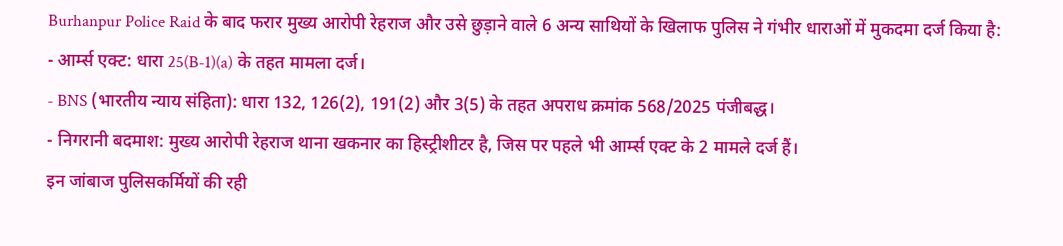Burhanpur Police Raid के बाद फरार मुख्य आरोपी रेहराज और उसे छुड़ाने वाले 6 अन्य साथियों के खिलाफ पुलिस ने गंभीर धाराओं में मुकदमा दर्ज किया है:
- आर्म्स एक्ट: धारा 25(B-1)(a) के तहत मामला दर्ज।
- BNS (भारतीय न्याय संहिता): धारा 132, 126(2), 191(2) और 3(5) के तहत अपराध क्रमांक 568/2025 पंजीबद्ध।
- निगरानी बदमाश: मुख्य आरोपी रेहराज थाना खकनार का हिस्ट्रीशीटर है, जिस पर पहले भी आर्म्स एक्ट के 2 मामले दर्ज हैं।
इन जांबाज पुलिसकर्मियों की रही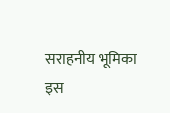सराहनीय भूमिका
इस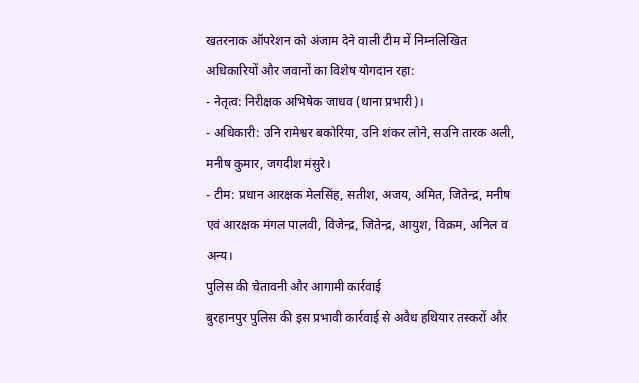खतरनाक ऑपरेशन को अंजाम देने वाली टीम में निम्नलिखित अधिकारियों और जवानों का विशेष योगदान रहा:
- नेतृत्व: निरीक्षक अभिषेक जाधव (थाना प्रभारी)।
- अधिकारी: उनि रामेश्वर बकोरिया, उनि शंकर लोने, सउनि तारक अली, मनीष कुमार, जगदीश मंसुरे।
- टीम: प्रधान आरक्षक मेलसिंह, सतीश, अजय, अमित, जितेन्द्र, मनीष एवं आरक्षक मंगल पालवी, विजेन्द्र, जितेन्द्र, आयुश, विक्रम, अनिल व अन्य।
पुलिस की चेतावनी और आगामी कार्रवाई
बुरहानपुर पुलिस की इस प्रभावी कार्रवाई से अवैध हथियार तस्करों और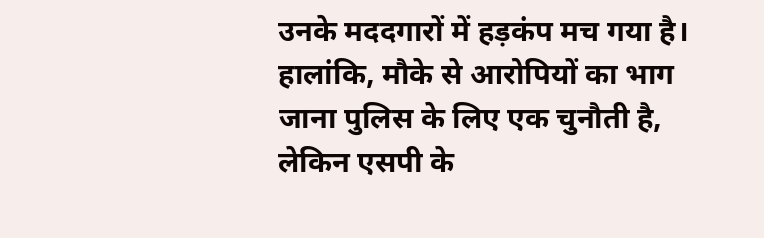उनके मददगारों में हड़कंप मच गया है। हालांकि, मौके से आरोपियों का भाग जाना पुलिस के लिए एक चुनौती है, लेकिन एसपी के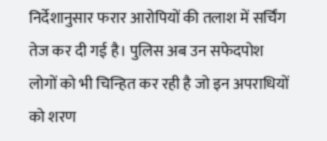निर्देशानुसार फरार आरोपियों की तलाश में सर्चिंग तेज कर दी गई है। पुलिस अब उन सफेदपोश लोगों को भी चिन्हित कर रही है जो इन अपराधियों को शरण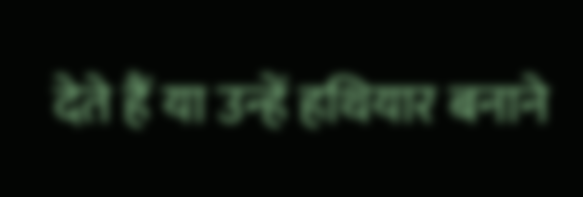देते हैं या उन्हें हथियार बनाने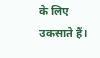के लिए उकसाते हैं।